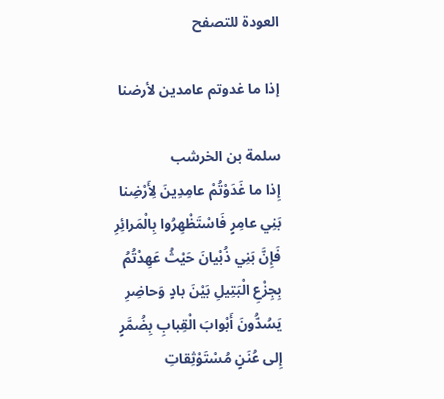العودة للتصفح

إذا ما غدوتم عامدين لأرضنا

سلمة بن الخرشب
إِذا ما غَدَوْتُمْ عامِدِينَ لِأَرْضِنا
بَنِي عامِرٍ فَاسْتَظْهِرُوا بِالْمَرائِرِ
فَإِنَّ بَنِي ذُبْيانَ حَيْثُ عَهِدْتُمُ
بِجِزْعِ الْبَتِيلِ بَيْنَ بادٍ وَحاضِرِ
يَسُدُّونَ أَبْوابَ الْقِبابِ بِضُمَّرٍ
إِلى عُنَنٍ مُسْتَوْثِقاتِ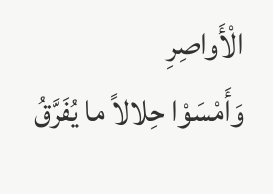الْأَواصِرِ
وَأَمْسَوْا حِلالاً ما يُفَرَّقُ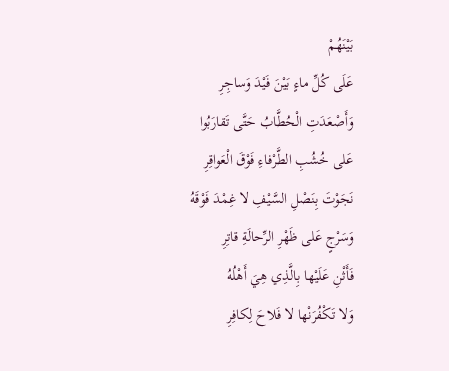بَيْنَهُمْ
عَلَى كُلِّ ماءٍ بَيْنَ فَيْدَ وَساجِرِ
وَأَصْعَدَتِ الْحُطَّابُ حَتَّى تَقارَبُوا
عَلى خُشُبِ الطَّرْفاءِ فَوْقَ الْعَواقِرِ
نَجَوْتَ بِنَصْلِ السَّيْفِ لا غِمْدَ فَوْقَهُ
وَسَرْجٍ عَلى ظَهْرِ الرِّحالَةِ قاتِرِ
فَأَثْنِ عَلَيْها بِالَّذِي هِيَ أَهْلُهُ
وَلا تَكْفُرَنْها لا فَلاحَ لِكافِرِ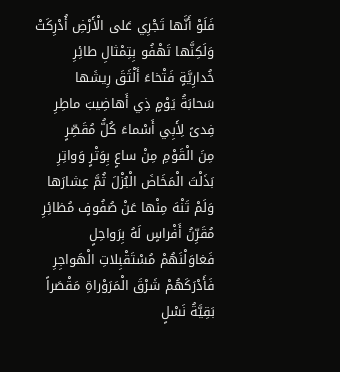فَلَوْ أَنَّها تَجْرِي عَلى الْأَرْضِ أُدْرِكَتْ
وَلَكِنَّها تَهْفُو بِتِمْثالِ طائِرِ
خُدارِيَّةٍ فَتْخاءَ أَلْثَقَ رِيشَها
سَحابَةُ يَوْمٍ ذِي أَهاضِيبَ ماطِرِ
فِدىً لِأَبِي أَسْماءَ كُلُّ مُقَصِّرٍ
مِنَ الْقَوْمِ مِنْ ساعٍ بِوَتْرٍ وَواتِرِ
بَذَلْتَ الْمَخَاضَ الْبُزْلَ ثُمَّ عِشارَها
وَلَمْ تَنْهَ مِنْها عَنْ صُفُوفٍ مُظائِرِ
مُقَرِّنُ أَفْراسٍ لَهُ بِرَواحِلٍ
فَغاوَلْنَهُمْ مُسْتَقْبِلاتِ الْهَواجِرِ
فَأَدْرَكَهُمْ شَرْقَ الْمَرَوْراةِ مَقْصَراً
بَقِيَّةُ نَسْلٍ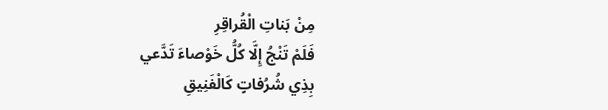مِنْ بَناتِ الْقُراقِرِ
فَلَمْ تَنْجُ إِلَّا كُلُّ خَوْصاءَ تَدَّعي
بِذِي شُرُفاتٍ كَالْفَنِيقِ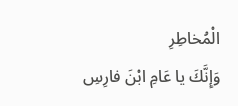الْمُخاطِرِ
وَإِنَّكَ يا عَامِ ابْنَ فارِسِ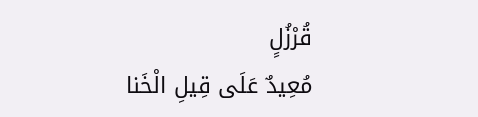قُرْزُلٍ
مُعِيدٌ عَلَى قِيلِ الْخَنا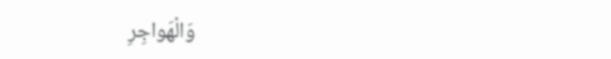وَالْهَواجِرِ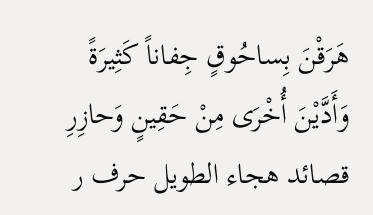هَرَقْنَ بِساحُوقٍ جِفاناً كَثِيرَةً
وَأَدَّيْنَ أُخْرَى مِنْ حَقِينٍ وَحازِرِ
قصائد هجاء الطويل حرف ر